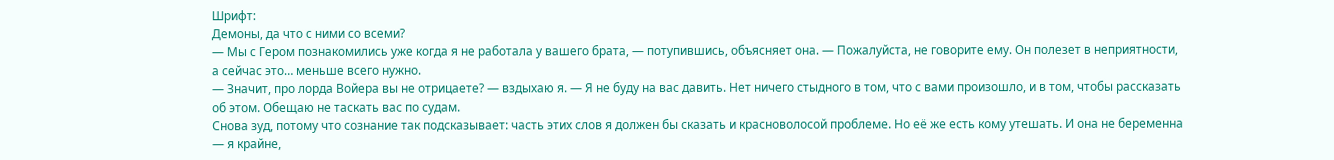Шрифт:
Демоны, да что с ними со всеми?
— Мы с Гером познакомились уже когда я не работала у вашего брата, — потупившись, объясняет она. — Пожалуйста, не говорите ему. Он полезет в неприятности, а сейчас это… меньше всего нужно.
— Значит, про лорда Войера вы не отрицаете? — вздыхаю я. — Я не буду на вас давить. Нет ничего стыдного в том, что с вами произошло, и в том, чтобы рассказать об этом. Обещаю не таскать вас по судам.
Снова зуд, потому что сознание так подсказывает: часть этих слов я должен бы сказать и красноволосой проблеме. Но её же есть кому утешать. И она не беременна — я крайне,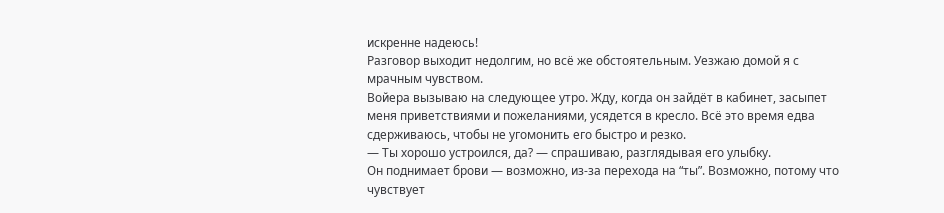искренне надеюсь!
Разговор выходит недолгим, но всё же обстоятельным. Уезжаю домой я с мрачным чувством.
Войера вызываю на следующее утро. Жду, когда он зайдёт в кабинет, засыпет меня приветствиями и пожеланиями, усядется в кресло. Всё это время едва сдерживаюсь, чтобы не угомонить его быстро и резко.
— Ты хорошо устроился, да? — спрашиваю, разглядывая его улыбку.
Он поднимает брови — возможно, из-за перехода на “ты”. Возможно, потому что чувствует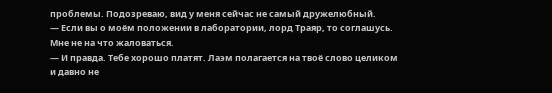проблемы. Подозреваю, вид у меня сейчас не самый дружелюбный.
— Если вы о моём положении в лаборатории, лорд Траяр, то соглашусь. Мне не на что жаловаться.
— И правда. Тебе хорошо платят. Лаэм полагается на твоё слово целиком и давно не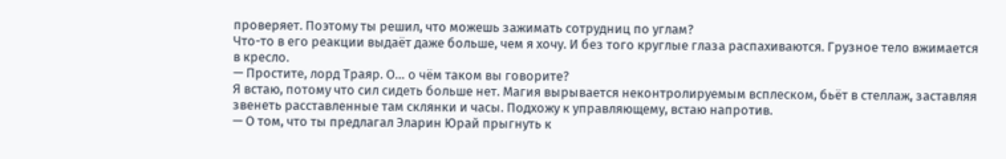проверяет. Поэтому ты решил, что можешь зажимать сотрудниц по углам?
Что-то в его реакции выдаёт даже больше, чем я хочу. И без того круглые глаза распахиваются. Грузное тело вжимается в кресло.
— Простите, лорд Траяр. О… о чём таком вы говорите?
Я встаю, потому что сил сидеть больше нет. Магия вырывается неконтролируемым всплеском, бьёт в стеллаж, заставляя звенеть расставленные там склянки и часы. Подхожу к управляющему, встаю напротив.
— О том, что ты предлагал Эларин Юрай прыгнуть к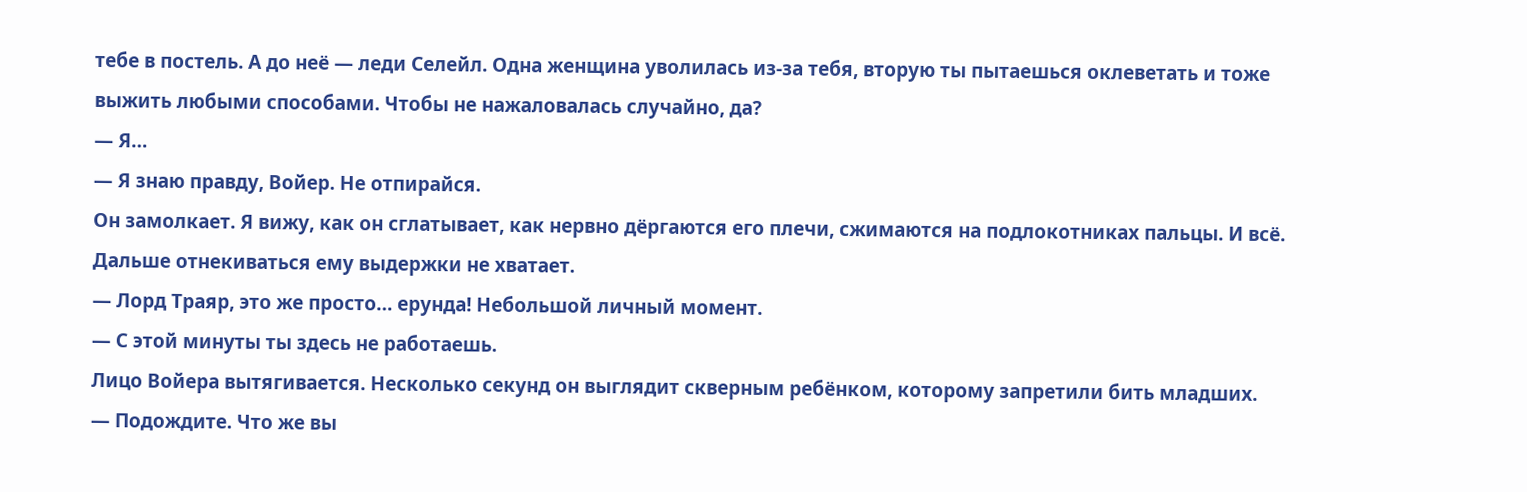тебе в постель. А до неё — леди Селейл. Одна женщина уволилась из-за тебя, вторую ты пытаешься оклеветать и тоже выжить любыми способами. Чтобы не нажаловалась случайно, да?
— Я…
— Я знаю правду, Войер. Не отпирайся.
Он замолкает. Я вижу, как он сглатывает, как нервно дёргаются его плечи, сжимаются на подлокотниках пальцы. И всё. Дальше отнекиваться ему выдержки не хватает.
— Лорд Траяр, это же просто… ерунда! Небольшой личный момент.
— С этой минуты ты здесь не работаешь.
Лицо Войера вытягивается. Несколько секунд он выглядит скверным ребёнком, которому запретили бить младших.
— Подождите. Что же вы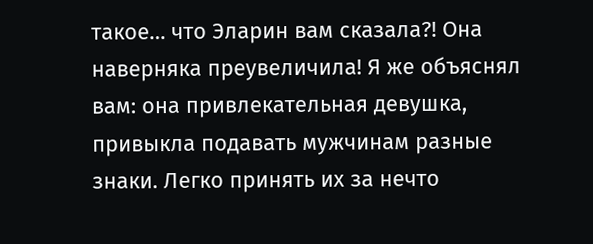такое… что Эларин вам сказала?! Она наверняка преувеличила! Я же объяснял вам: она привлекательная девушка, привыкла подавать мужчинам разные знаки. Легко принять их за нечто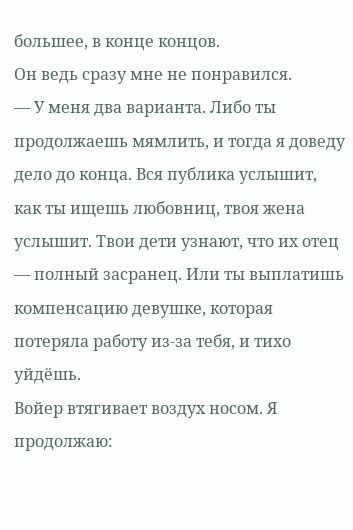большее, в конце концов.
Он ведь сразу мне не понравился.
— У меня два варианта. Либо ты продолжаешь мямлить, и тогда я доведу дело до конца. Вся публика услышит, как ты ищешь любовниц, твоя жена услышит. Твои дети узнают, что их отец — полный засранец. Или ты выплатишь компенсацию девушке, которая потеряла работу из-за тебя, и тихо уйдёшь.
Войер втягивает воздух носом. Я продолжаю: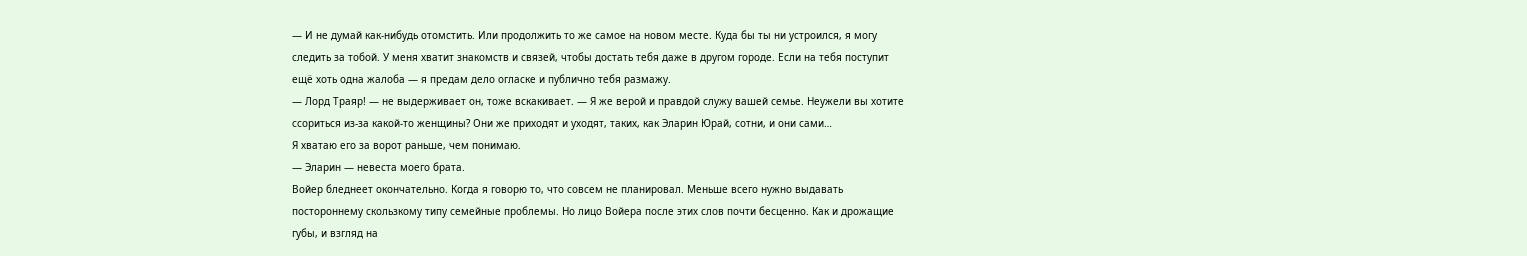— И не думай как-нибудь отомстить. Или продолжить то же самое на новом месте. Куда бы ты ни устроился, я могу следить за тобой. У меня хватит знакомств и связей, чтобы достать тебя даже в другом городе. Если на тебя поступит ещё хоть одна жалоба — я предам дело огласке и публично тебя размажу.
— Лорд Траяр! — не выдерживает он, тоже вскакивает. — Я же верой и правдой служу вашей семье. Неужели вы хотите ссориться из-за какой-то женщины? Они же приходят и уходят, таких, как Эларин Юрай, сотни, и они сами…
Я хватаю его за ворот раньше, чем понимаю.
— Эларин — невеста моего брата.
Войер бледнеет окончательно. Когда я говорю то, что совсем не планировал. Меньше всего нужно выдавать постороннему скользкому типу семейные проблемы. Но лицо Войера после этих слов почти бесценно. Как и дрожащие губы, и взгляд на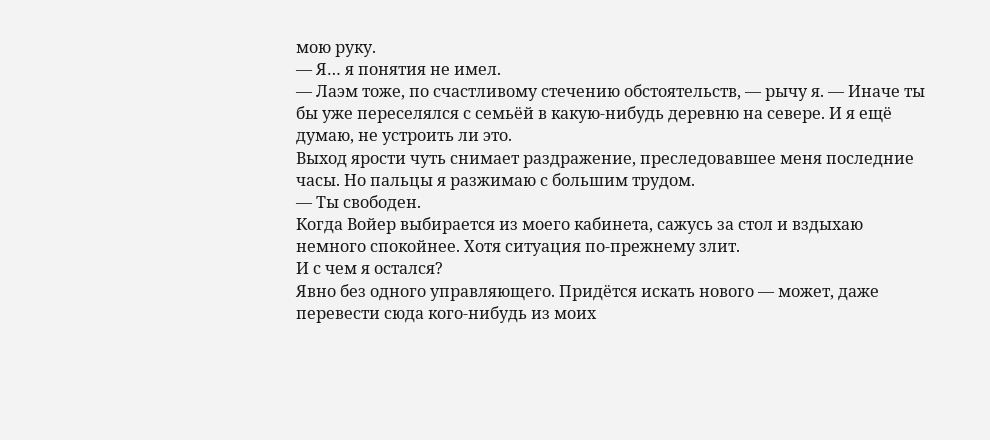мою руку.
— Я… я понятия не имел.
— Лаэм тоже, по счастливому стечению обстоятельств, — рычу я. — Иначе ты бы уже переселялся с семьёй в какую-нибудь деревню на севере. И я ещё думаю, не устроить ли это.
Выход ярости чуть снимает раздражение, преследовавшее меня последние часы. Но пальцы я разжимаю с большим трудом.
— Ты свободен.
Когда Войер выбирается из моего кабинета, сажусь за стол и вздыхаю немного спокойнее. Хотя ситуация по-прежнему злит.
И с чем я остался?
Явно без одного управляющего. Придётся искать нового — может, даже перевести сюда кого-нибудь из моих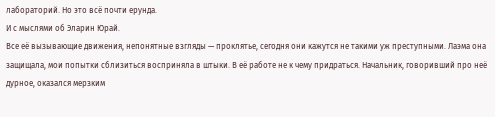лабораторий. Но это всё почти ерунда.
И с мыслями об Эларин Юрай.
Все её вызывающие движения, непонятные взгляды — проклятье, сегодня они кажутся не такими уж преступными. Лаэма она защищала, мои попытки сблизиться восприняла в штыки. В её работе не к чему придраться. Начальник, говоривший про неё дурное, оказался мерзким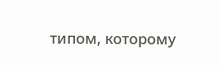типом, которому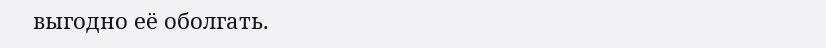выгодно её оболгать.